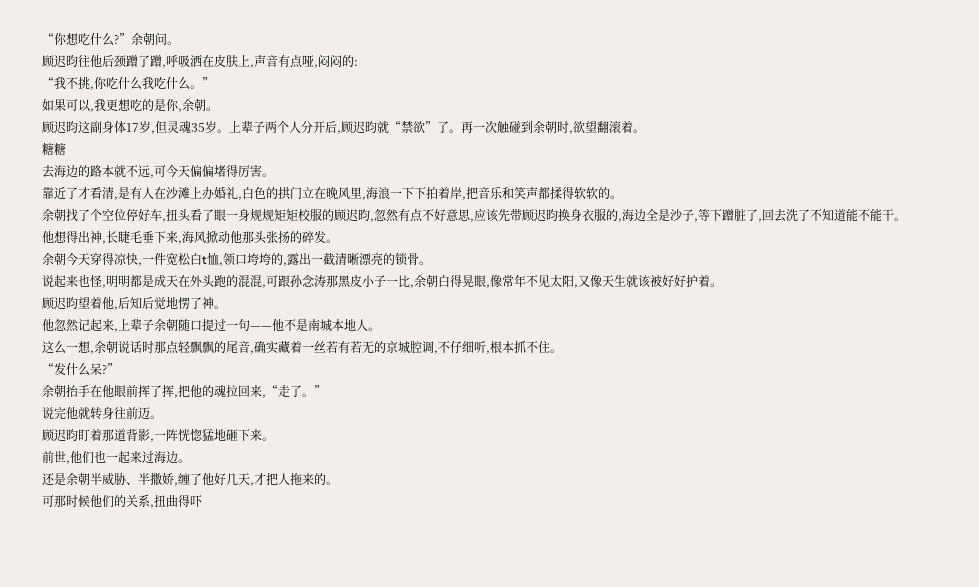“你想吃什么?”余朝问。
顾迟昀往他后颈蹭了蹭,呼吸洒在皮肤上,声音有点哑,闷闷的:
“我不挑,你吃什么我吃什么。”
如果可以,我更想吃的是你,余朝。
顾迟昀这副身体17岁,但灵魂35岁。上辈子两个人分开后,顾迟昀就“禁欲”了。再一次触碰到余朝时,欲望翻滚着。
糖糖
去海边的路本就不远,可今天偏偏堵得厉害。
靠近了才看清,是有人在沙滩上办婚礼,白色的拱门立在晚风里,海浪一下下拍着岸,把音乐和笑声都揉得软软的。
余朝找了个空位停好车,扭头看了眼一身规规矩矩校服的顾迟昀,忽然有点不好意思,应该先带顾迟昀换身衣服的,海边全是沙子,等下蹭脏了,回去洗了不知道能不能干。
他想得出神,长睫毛垂下来,海风掀动他那头张扬的碎发。
余朝今天穿得凉快,一件宽松白t恤,领口垮垮的,露出一截清晰漂亮的锁骨。
说起来也怪,明明都是成天在外头跑的混混,可跟孙念涛那黑皮小子一比,余朝白得晃眼,像常年不见太阳,又像天生就该被好好护着。
顾迟昀望着他,后知后觉地愣了神。
他忽然记起来,上辈子余朝随口提过一句——他不是南城本地人。
这么一想,余朝说话时那点轻飘飘的尾音,确实藏着一丝若有若无的京城腔调,不仔细听,根本抓不住。
“发什么呆?”
余朝抬手在他眼前挥了挥,把他的魂拉回来,“走了。”
说完他就转身往前迈。
顾迟昀盯着那道背影,一阵恍惚猛地砸下来。
前世,他们也一起来过海边。
还是余朝半威胁、半撒娇,缠了他好几天,才把人拖来的。
可那时候他们的关系,扭曲得吓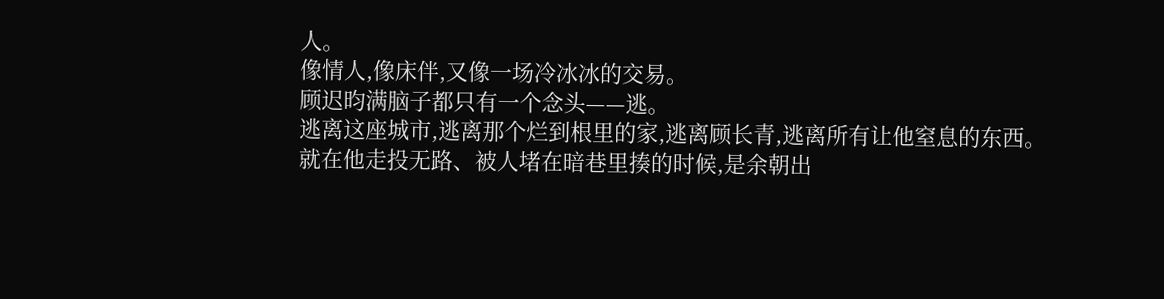人。
像情人,像床伴,又像一场冷冰冰的交易。
顾迟昀满脑子都只有一个念头——逃。
逃离这座城市,逃离那个烂到根里的家,逃离顾长青,逃离所有让他窒息的东西。
就在他走投无路、被人堵在暗巷里揍的时候,是余朝出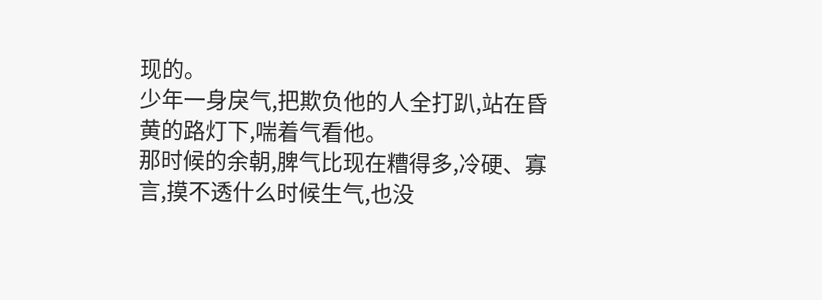现的。
少年一身戾气,把欺负他的人全打趴,站在昏黄的路灯下,喘着气看他。
那时候的余朝,脾气比现在糟得多,冷硬、寡言,摸不透什么时候生气,也没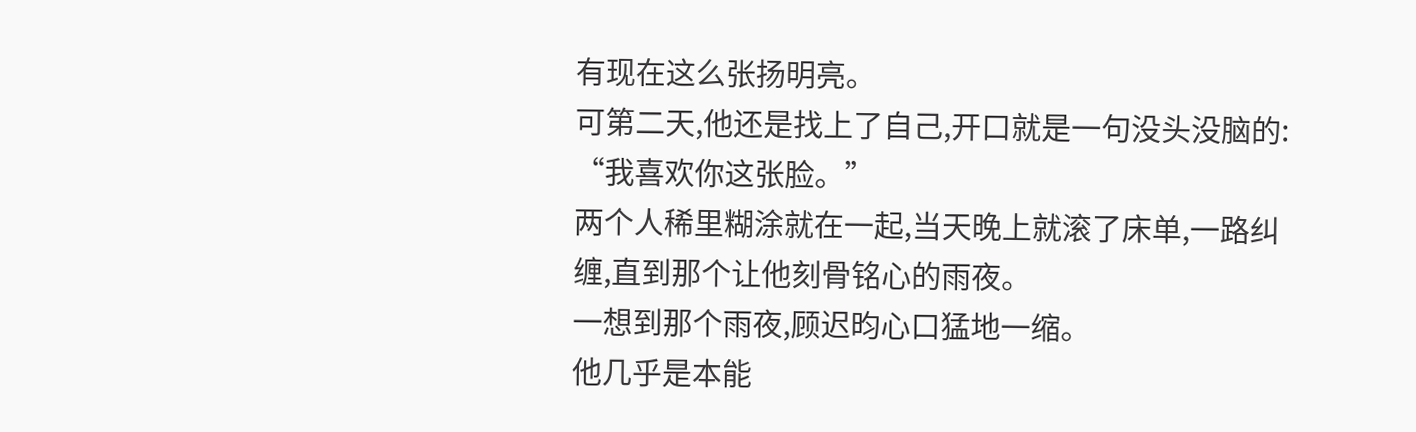有现在这么张扬明亮。
可第二天,他还是找上了自己,开口就是一句没头没脑的:
“我喜欢你这张脸。”
两个人稀里糊涂就在一起,当天晚上就滚了床单,一路纠缠,直到那个让他刻骨铭心的雨夜。
一想到那个雨夜,顾迟昀心口猛地一缩。
他几乎是本能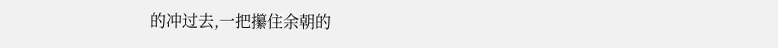的冲过去,一把攥住余朝的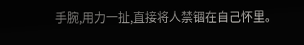手腕,用力一扯,直接将人禁锢在自己怀里。